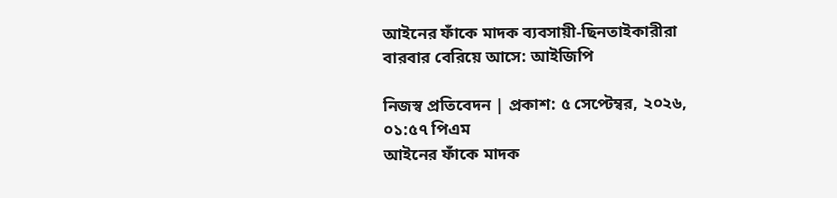আইনের ফাঁকে মাদক ব্যবসায়ী-ছিনতাইকারীরা বারবার বেরিয়ে আসে: আইজিপি

নিজস্ব প্রতিবেদন | প্রকাশ: ৫ সেপ্টেম্বর, ২০২৬, ০১:৫৭ পিএম
আইনের ফাঁকে মাদক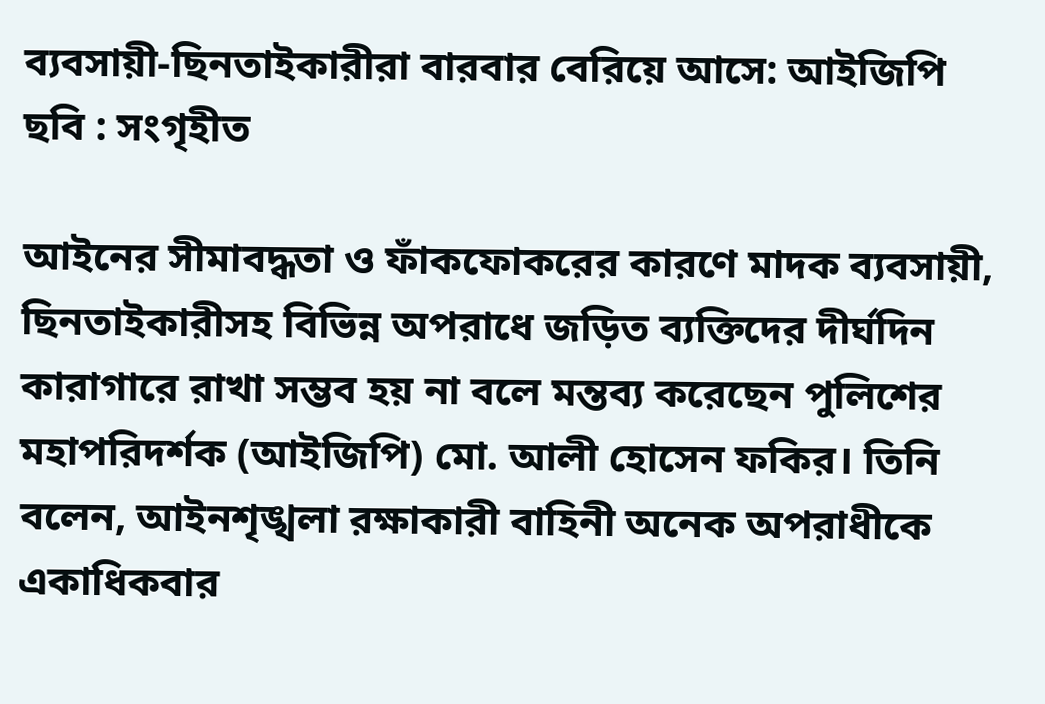ব্যবসায়ী-ছিনতাইকারীরা বারবার বেরিয়ে আসে: আইজিপি
ছবি : সংগৃহীত

আইনের সীমাবদ্ধতা ও ফাঁকফোকরের কারণে মাদক ব্যবসায়ী, ছিনতাইকারীসহ বিভিন্ন অপরাধে জড়িত ব্যক্তিদের দীর্ঘদিন কারাগারে রাখা সম্ভব হয় না বলে মন্তব্য করেছেন পুলিশের মহাপরিদর্শক (আইজিপি) মো. আলী হোসেন ফকির। তিনি বলেন, আইনশৃঙ্খলা রক্ষাকারী বাহিনী অনেক অপরাধীকে একাধিকবার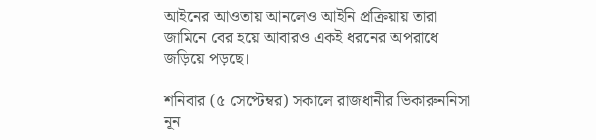আইনের আওতায় আনলেও আইনি প্রক্রিয়ায় তারা জামিনে বের হয়ে আবারও একই ধরনের অপরাধে জড়িয়ে পড়ছে।

শনিবার (৫ সেপ্টেম্বর) সকালে রাজধানীর ভিকারুননিসা নূন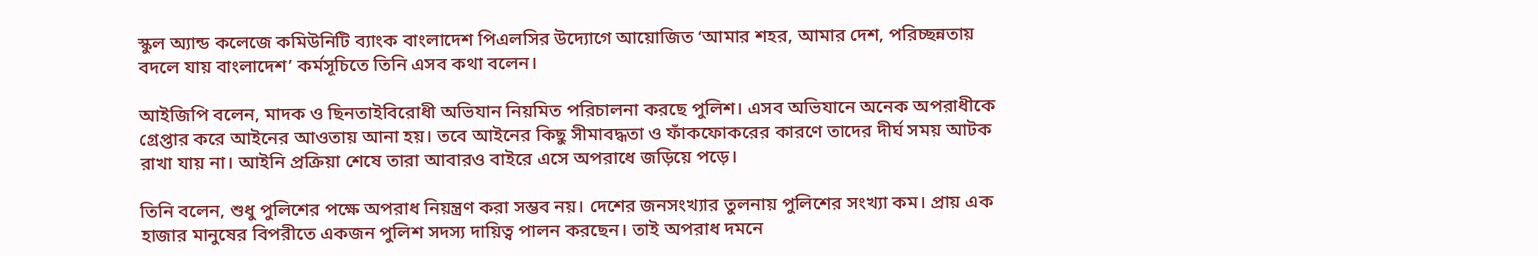স্কুল অ্যান্ড কলেজে কমিউনিটি ব্যাংক বাংলাদেশ পিএলসির উদ্যোগে আয়োজিত ‘আমার শহর, আমার দেশ, পরিচ্ছন্নতায় বদলে যায় বাংলাদেশ’ কর্মসূচিতে তিনি এসব কথা বলেন।

আইজিপি বলেন, মাদক ও ছিনতাইবিরোধী অভিযান নিয়মিত পরিচালনা করছে পুলিশ। এসব অভিযানে অনেক অপরাধীকে গ্রেপ্তার করে আইনের আওতায় আনা হয়। তবে আইনের কিছু সীমাবদ্ধতা ও ফাঁকফোকরের কারণে তাদের দীর্ঘ সময় আটক রাখা যায় না। আইনি প্রক্রিয়া শেষে তারা আবারও বাইরে এসে অপরাধে জড়িয়ে পড়ে।

তিনি বলেন, শুধু পুলিশের পক্ষে অপরাধ নিয়ন্ত্রণ করা সম্ভব নয়। দেশের জনসংখ্যার তুলনায় পুলিশের সংখ্যা কম। প্রায় এক হাজার মানুষের বিপরীতে একজন পুলিশ সদস্য দায়িত্ব পালন করছেন। তাই অপরাধ দমনে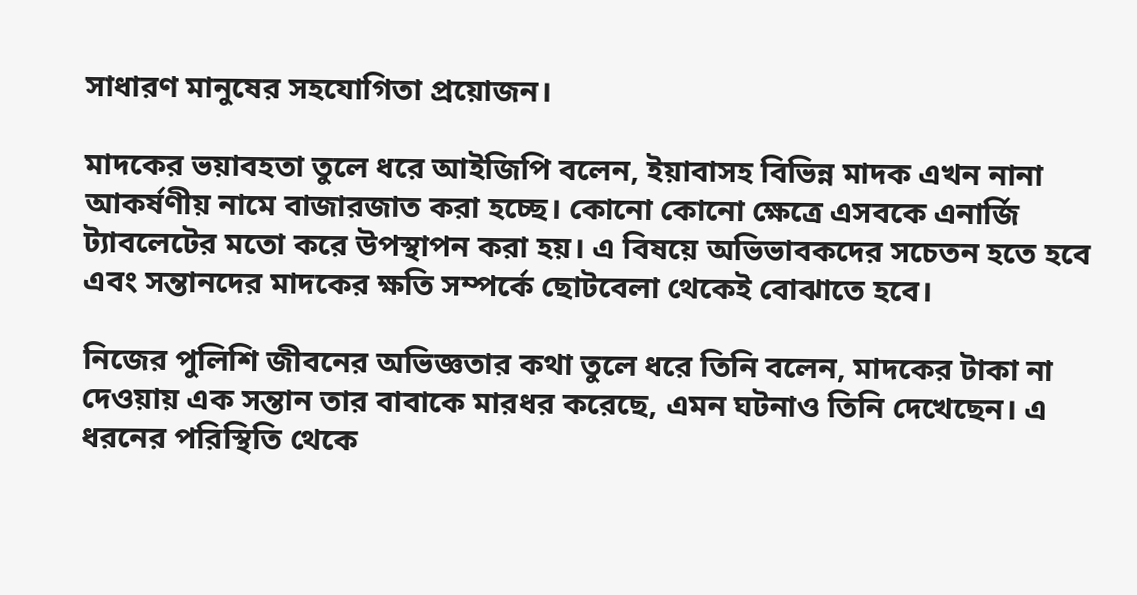সাধারণ মানুষের সহযোগিতা প্রয়োজন।

মাদকের ভয়াবহতা তুলে ধরে আইজিপি বলেন, ইয়াবাসহ বিভিন্ন মাদক এখন নানা আকর্ষণীয় নামে বাজারজাত করা হচ্ছে। কোনো কোনো ক্ষেত্রে এসবকে এনার্জি ট্যাবলেটের মতো করে উপস্থাপন করা হয়। এ বিষয়ে অভিভাবকদের সচেতন হতে হবে এবং সন্তানদের মাদকের ক্ষতি সম্পর্কে ছোটবেলা থেকেই বোঝাতে হবে।

নিজের পুলিশি জীবনের অভিজ্ঞতার কথা তুলে ধরে তিনি বলেন, মাদকের টাকা না দেওয়ায় এক সন্তান তার বাবাকে মারধর করেছে, এমন ঘটনাও তিনি দেখেছেন। এ ধরনের পরিস্থিতি থেকে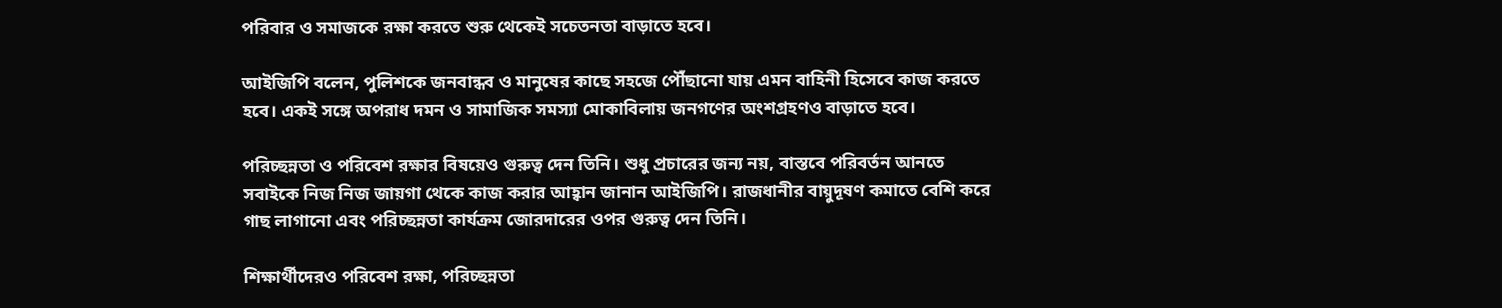পরিবার ও সমাজকে রক্ষা করতে শুরু থেকেই সচেতনতা বাড়াতে হবে।

আইজিপি বলেন, পুলিশকে জনবান্ধব ও মানুষের কাছে সহজে পৌঁছানো যায় এমন বাহিনী হিসেবে কাজ করতে হবে। একই সঙ্গে অপরাধ দমন ও সামাজিক সমস্যা মোকাবিলায় জনগণের অংশগ্রহণও বাড়াতে হবে।

পরিচ্ছন্নতা ও পরিবেশ রক্ষার বিষয়েও গুরুত্ব দেন তিনি। শুধু প্রচারের জন্য নয়, বাস্তবে পরিবর্তন আনতে সবাইকে নিজ নিজ জায়গা থেকে কাজ করার আহ্বান জানান আইজিপি। রাজধানীর বায়ুদূষণ কমাতে বেশি করে গাছ লাগানো এবং পরিচ্ছন্নতা কার্যক্রম জোরদারের ওপর গুরুত্ব দেন তিনি।

শিক্ষার্থীদেরও পরিবেশ রক্ষা, পরিচ্ছন্নতা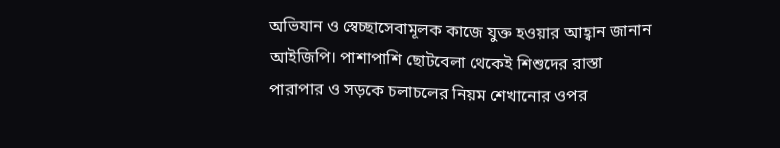অভিযান ও স্বেচ্ছাসেবামূলক কাজে যুক্ত হওয়ার আহ্বান জানান আইজিপি। পাশাপাশি ছোটবেলা থেকেই শিশুদের রাস্তা পারাপার ও সড়কে চলাচলের নিয়ম শেখানোর ওপর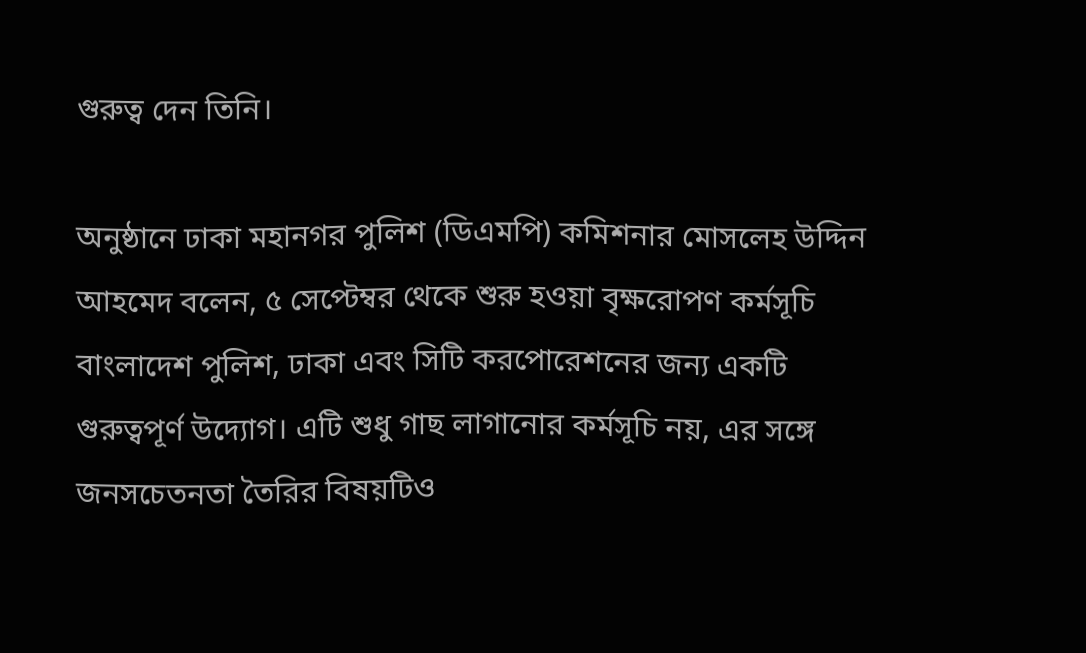গুরুত্ব দেন তিনি।

অনুষ্ঠানে ঢাকা মহানগর পুলিশ (ডিএমপি) কমিশনার মোসলেহ উদ্দিন আহমেদ বলেন, ৫ সেপ্টেম্বর থেকে শুরু হওয়া বৃক্ষরোপণ কর্মসূচি বাংলাদেশ পুলিশ, ঢাকা এবং সিটি করপোরেশনের জন্য একটি গুরুত্বপূর্ণ উদ্যোগ। এটি শুধু গাছ লাগানোর কর্মসূচি নয়, এর সঙ্গে জনসচেতনতা তৈরির বিষয়টিও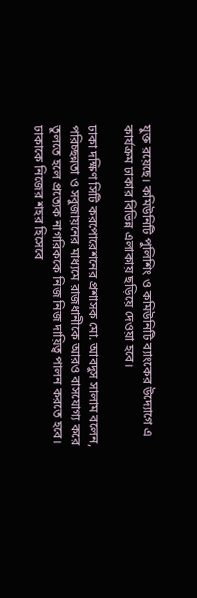যুক্ত রয়েছে। কমিউনিটি পুলিশিং ও কমিউনিটি ব্যাংকের উদ্যোগে এ কার্যক্রম ঢাকার বিভিন্ন এলাকায় ছড়িয়ে দেওয়া হবে।

ঢাকা দক্ষিণ সিটি করপোরেশনের প্রশাসক মো. আবদুস সালাম বলেন, পরিচ্ছন্নতা ও সবুজায়নের মাধ্যমে রাজধানীকে আরও বাসযোগ্য করে তুলতে হলে প্রত্যেক নাগরিককে নিজ নিজ দায়িত্ব পালন করতে হবে। ঢাকাকে নিজের শহর হিসেবে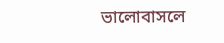ভালোবাসলে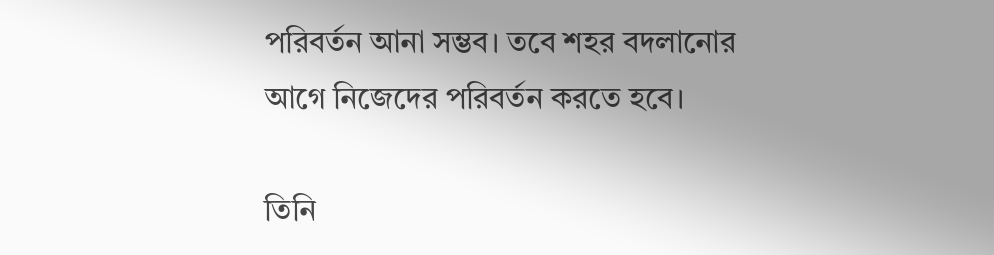পরিবর্তন আনা সম্ভব। তবে শহর বদলানোর আগে নিজেদের পরিবর্তন করতে হবে।

তিনি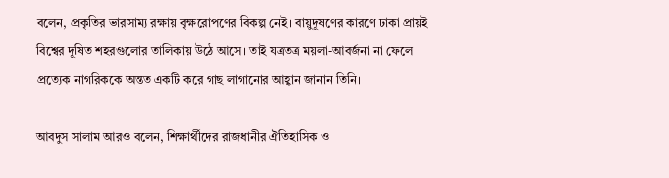বলেন, প্রকৃতির ভারসাম্য রক্ষায় বৃক্ষরোপণের বিকল্প নেই। বায়ুদূষণের কারণে ঢাকা প্রায়ই বিশ্বের দূষিত শহরগুলোর তালিকায় উঠে আসে। তাই যত্রতত্র ময়লা-আবর্জনা না ফেলে প্রত্যেক নাগরিককে অন্তত একটি করে গাছ লাগানোর আহ্বান জানান তিনি।

আবদুস সালাম আরও বলেন, শিক্ষার্থীদের রাজধানীর ঐতিহাসিক ও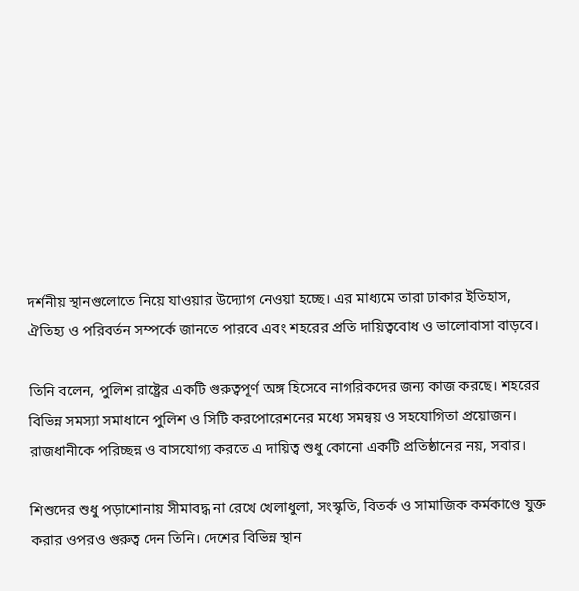দর্শনীয় স্থানগুলোতে নিয়ে যাওয়ার উদ্যোগ নেওয়া হচ্ছে। এর মাধ্যমে তারা ঢাকার ইতিহাস, ঐতিহ্য ও পরিবর্তন সম্পর্কে জানতে পারবে এবং শহরের প্রতি দায়িত্ববোধ ও ভালোবাসা বাড়বে।

তিনি বলেন, পুলিশ রাষ্ট্রের একটি গুরুত্বপূর্ণ অঙ্গ হিসেবে নাগরিকদের জন্য কাজ করছে। শহরের বিভিন্ন সমস্যা সমাধানে পুলিশ ও সিটি করপোরেশনের মধ্যে সমন্বয় ও সহযোগিতা প্রয়োজন। রাজধানীকে পরিচ্ছন্ন ও বাসযোগ্য করতে এ দায়িত্ব শুধু কোনো একটি প্রতিষ্ঠানের নয়, সবার।

শিশুদের শুধু পড়াশোনায় সীমাবদ্ধ না রেখে খেলাধুলা, সংস্কৃতি, বিতর্ক ও সামাজিক কর্মকাণ্ডে যুক্ত করার ওপরও গুরুত্ব দেন তিনি। দেশের বিভিন্ন স্থান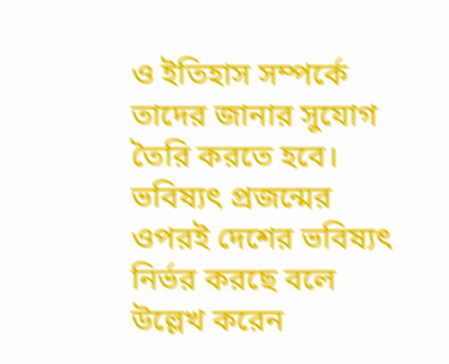ও ইতিহাস সম্পর্কে তাদের জানার সুযোগ তৈরি করতে হবে। ভবিষ্যৎ প্রজন্মের ওপরই দেশের ভবিষ্যৎ নির্ভর করছে বলে উল্লেখ করেন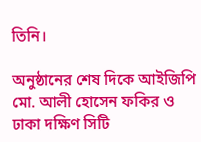তিনি।

অনুষ্ঠানের শেষ দিকে আইজিপি মো. আলী হোসেন ফকির ও ঢাকা দক্ষিণ সিটি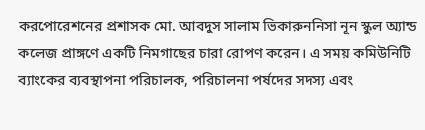করপোরেশনের প্রশাসক মো. আবদুস সালাম ভিকারুননিসা নূন স্কুল অ্যান্ড কলেজ প্রাঙ্গণে একটি নিমগাছের চারা রোপণ করেন। এ সময় কমিউনিটি ব্যাংকের ব্যবস্থাপনা পরিচালক, পরিচালনা পর্ষদের সদস্য এবং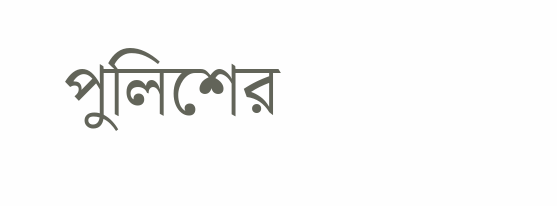পুলিশের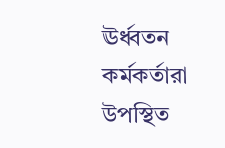ঊর্ধ্বতন কর্মকর্তারা উপস্থিত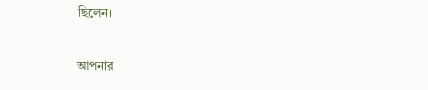ছিলেন।

আপনার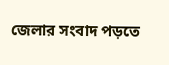জেলার সংবাদ পড়তে